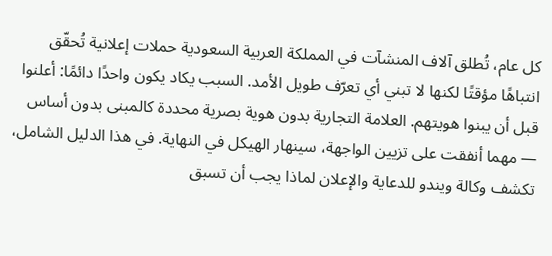كل عام، تُطلق آلاف المنشآت في المملكة العربية السعودية حملات إعلانية تُحقّق انتباهًا مؤقتًا لكنها لا تبني أي تعرّف طويل الأمد. السبب يكاد يكون واحدًا دائمًا: أعلنوا قبل أن يبنوا هويتهم. العلامة التجارية بدون هوية بصرية محددة كالمبنى بدون أساس — مهما أنفقت على تزيين الواجهة، سينهار الهيكل في النهاية. في هذا الدليل الشامل، تكشف وكالة ويندو للدعاية والإعلان لماذا يجب أن تسبق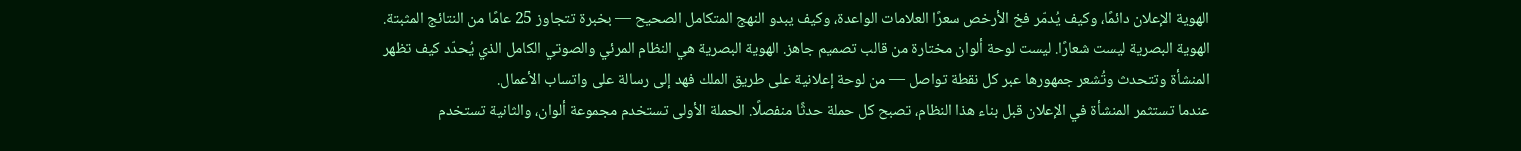الهوية الإعلان دائمًا، وكيف يُدمّر فخ الأرخص سعرًا العلامات الواعدة، وكيف يبدو النهج المتكامل الصحيح — بخبرة تتجاوز 25 عامًا من النتائج المثبتة.
الهوية البصرية ليست شعارًا. ليست لوحة ألوان مختارة من قالب تصميم جاهز. الهوية البصرية هي النظام المرئي والصوتي الكامل الذي يُحدّد كيف تظهر المنشأة وتتحدث وتُشعر جمهورها عبر كل نقطة تواصل — من لوحة إعلانية على طريق الملك فهد إلى رسالة على واتساب الأعمال.
عندما تستثمر المنشأة في الإعلان قبل بناء هذا النظام، تصبح كل حملة حدثًا منفصلًا. الحملة الأولى تستخدم مجموعة ألوان، والثانية تستخدم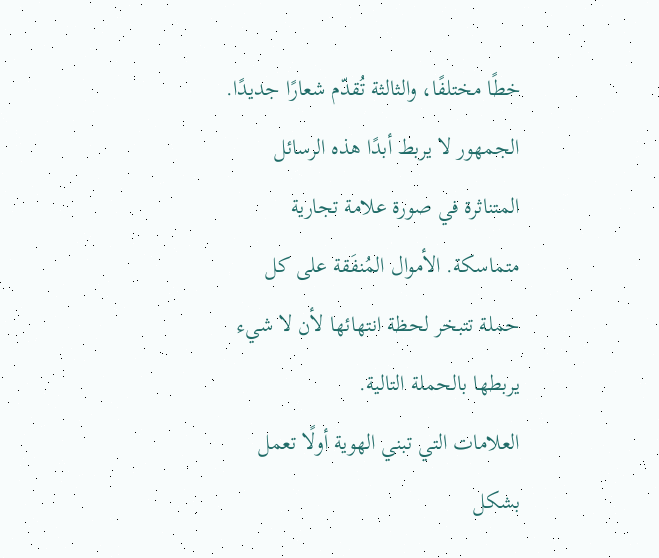خطًا مختلفًا، والثالثة تُقدّم شعارًا جديدًا. الجمهور لا يربط أبدًا هذه الرسائل المتناثرة في صورة علامة تجارية متماسكة. الأموال المُنفَقة على كل حملة تتبخر لحظة انتهائها لأن لا شيء يربطها بالحملة التالية.
العلامات التي تبني الهوية أولًا تعمل بشكل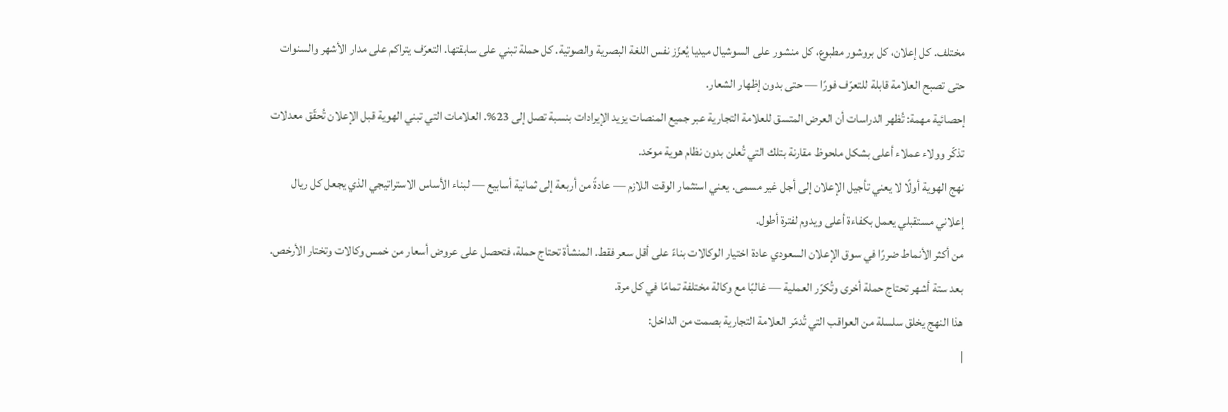مختلف. كل إعلان، كل بروشور مطبوع، كل منشور على السوشيال ميديا يُعزّز نفس اللغة البصرية والصوتية. كل حملة تبني على سابقتها. التعرّف يتراكم على مدار الأشهر والسنوات حتى تصبح العلامة قابلة للتعرّف فورًا — حتى بدون إظهار الشعار.
إحصائية مهمة: تُظهر الدراسات أن العرض المتسق للعلامة التجارية عبر جميع المنصات يزيد الإيرادات بنسبة تصل إلى 23%. العلامات التي تبني الهوية قبل الإعلان تُحقّق معدلات تذكّر وولاء عملاء أعلى بشكل ملحوظ مقارنة بتلك التي تُعلن بدون نظام هوية موحّد.
نهج الهوية أولًا لا يعني تأجيل الإعلان إلى أجل غير مسمى. يعني استثمار الوقت اللازم — عادةً من أربعة إلى ثمانية أسابيع — لبناء الأساس الاستراتيجي الذي يجعل كل ريال إعلاني مستقبلي يعمل بكفاءة أعلى ويدوم لفترة أطول.
من أكثر الأنماط ضررًا في سوق الإعلان السعودي عادة اختيار الوكالات بناءً على أقل سعر فقط. المنشأة تحتاج حملة، فتحصل على عروض أسعار من خمس وكالات وتختار الأرخص. بعد ستة أشهر تحتاج حملة أخرى وتُكرّر العملية — غالبًا مع وكالة مختلفة تمامًا في كل مرة.
هذا النهج يخلق سلسلة من العواقب التي تُدمّر العلامة التجارية بصمت من الداخل:
|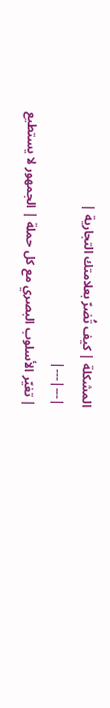المشكلة | كيف تُضرّ بعلامتك التجارية |
|---|---|
| تغيّر الأسلوب البصري مع كل حملة | الجمهور لا يستطيع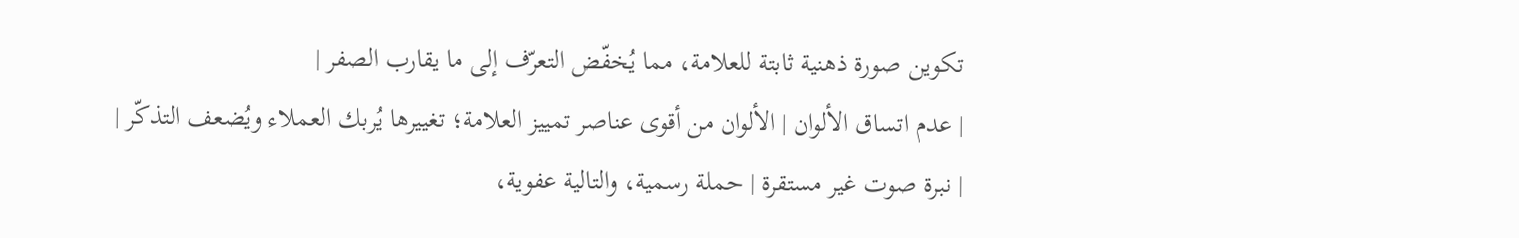تكوين صورة ذهنية ثابتة للعلامة، مما يُخفّض التعرّف إلى ما يقارب الصفر |
| عدم اتساق الألوان | الألوان من أقوى عناصر تمييز العلامة؛ تغييرها يُربك العملاء ويُضعف التذكّر |
| نبرة صوت غير مستقرة | حملة رسمية، والتالية عفوية،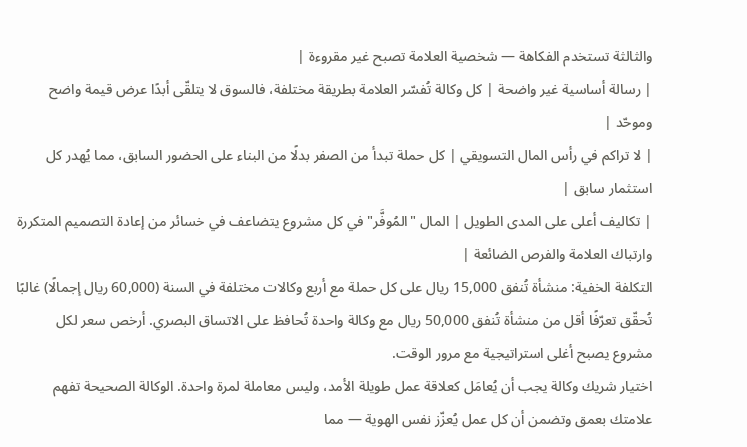والثالثة تستخدم الفكاهة — شخصية العلامة تصبح غير مقروءة |
| رسالة أساسية غير واضحة | كل وكالة تُفسّر العلامة بطريقة مختلفة، فالسوق لا يتلقّى أبدًا عرض قيمة واضح وموحّد |
| لا تراكم في رأس المال التسويقي | كل حملة تبدأ من الصفر بدلًا من البناء على الحضور السابق، مما يُهدر كل استثمار سابق |
| تكاليف أعلى على المدى الطويل | المال "المُوفَّر" في كل مشروع يتضاعف في خسائر من إعادة التصميم المتكررة وارتباك العلامة والفرص الضائعة |
التكلفة الخفية: منشأة تُنفق 15,000 ريال على كل حملة مع أربع وكالات مختلفة في السنة (60,000 ريال إجمالًا) غالبًا تُحقّق تعرّفًا أقل من منشأة تُنفق 50,000 ريال مع وكالة واحدة تُحافظ على الاتساق البصري. أرخص سعر لكل مشروع يصبح أغلى استراتيجية مع مرور الوقت.
اختيار شريك وكالة يجب أن يُعامَل كعلاقة عمل طويلة الأمد، وليس معاملة لمرة واحدة. الوكالة الصحيحة تفهم علامتك بعمق وتضمن أن كل عمل يُعزّز نفس الهوية — مما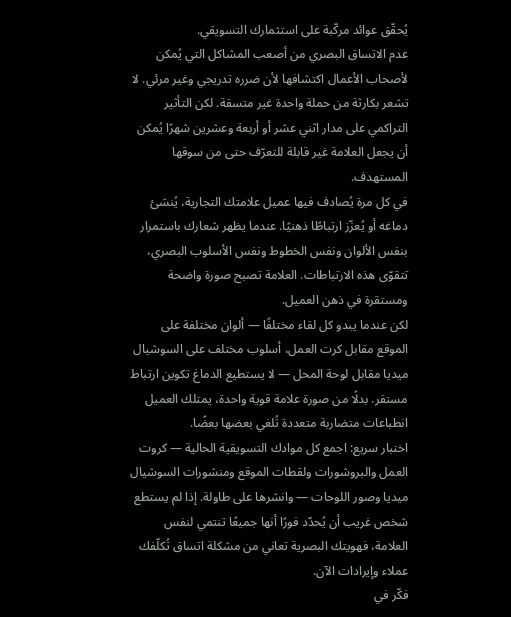يُحقّق عوائد مركّبة على استثمارك التسويقي.
عدم الاتساق البصري من أصعب المشاكل التي يُمكن لأصحاب الأعمال اكتشافها لأن ضرره تدريجي وغير مرئي. لا تشعر بكارثة من حملة واحدة غير متسقة. لكن التأثير التراكمي على مدار اثني عشر أو أربعة وعشرين شهرًا يُمكن أن يجعل العلامة غير قابلة للتعرّف حتى من سوقها المستهدف.
في كل مرة يُصادف فيها عميل علامتك التجارية، يُنشئ دماغه أو يُعزّز ارتباطًا ذهنيًا. عندما يظهر شعارك باستمرار بنفس الألوان ونفس الخطوط ونفس الأسلوب البصري، تتقوّى هذه الارتباطات. العلامة تصبح صورة واضحة ومستقرة في ذهن العميل.
لكن عندما يبدو كل لقاء مختلفًا — ألوان مختلفة على الموقع مقابل كرت العمل، أسلوب مختلف على السوشيال ميديا مقابل لوحة المحل — لا يستطيع الدماغ تكوين ارتباط مستقر. بدلًا من صورة علامة قوية واحدة، يمتلك العميل انطباعات متضاربة متعددة تُلغي بعضها بعضًا.
اختبار سريع: اجمع كل موادك التسويقية الحالية — كروت العمل والبروشورات ولقطات الموقع ومنشورات السوشيال ميديا وصور اللوحات — وانشرها على طاولة. إذا لم يستطع شخص غريب أن يُحدّد فورًا أنها جميعًا تنتمي لنفس العلامة، فهويتك البصرية تعاني من مشكلة اتساق تُكلّفك عملاء وإيرادات الآن.
فكّر في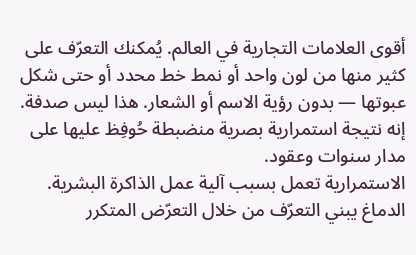أقوى العلامات التجارية في العالم. يُمكنك التعرّف على كثير منها من لون واحد أو نمط خط محدد أو حتى شكل عبوتها — بدون رؤية الاسم أو الشعار. هذا ليس صدفة. إنه نتيجة استمرارية بصرية منضبطة حُوفِظ عليها على مدار سنوات وعقود.
الاستمرارية تعمل بسبب آلية عمل الذاكرة البشرية. الدماغ يبني التعرّف من خلال التعرّض المتكرر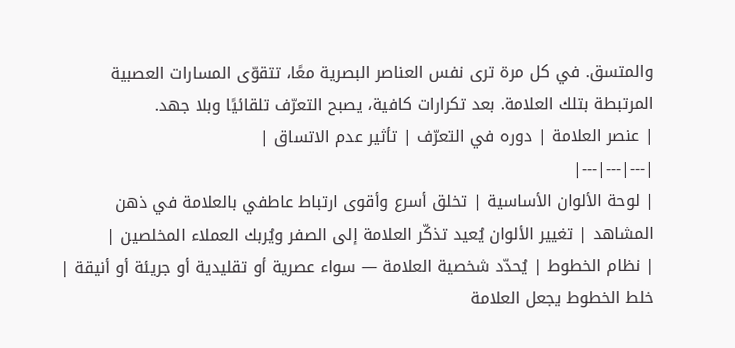والمتسق. في كل مرة ترى نفس العناصر البصرية معًا، تتقوّى المسارات العصبية المرتبطة بتلك العلامة. بعد تكرارات كافية، يصبح التعرّف تلقائيًا وبلا جهد.
| عنصر العلامة | دوره في التعرّف | تأثير عدم الاتساق |
|---|---|---|
| لوحة الألوان الأساسية | تخلق أسرع وأقوى ارتباط عاطفي بالعلامة في ذهن المشاهد | تغيير الألوان يُعيد تذكّر العلامة إلى الصفر ويُربك العملاء المخلصين |
| نظام الخطوط | يُحدّد شخصية العلامة — سواء عصرية أو تقليدية أو جريئة أو أنيقة | خلط الخطوط يجعل العلامة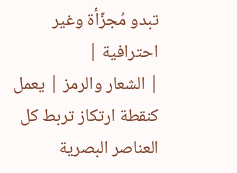تبدو مُجزّأة وغير احترافية |
| الشعار والرمز | يعمل كنقطة ارتكاز تربط كل العناصر البصرية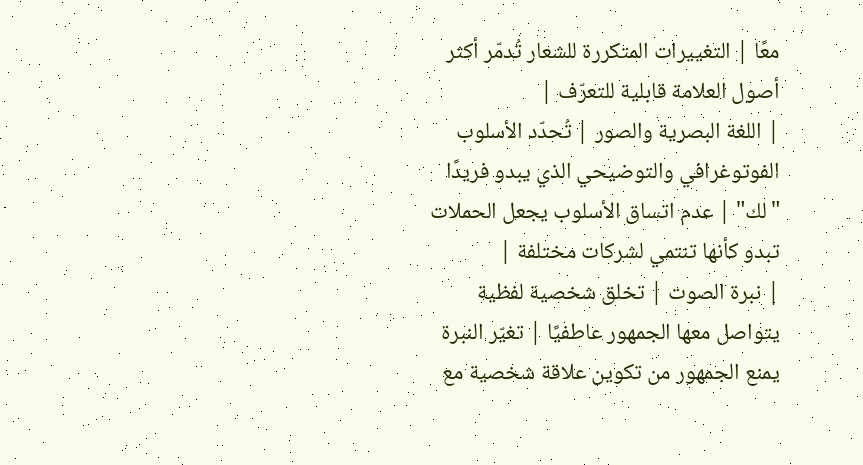معًا | التغييرات المتكررة للشعار تُدمّر أكثر أصول العلامة قابلية للتعرّف |
| اللغة البصرية والصور | تُحدّد الأسلوب الفوتوغرافي والتوضيحي الذي يبدو فريدًا "لك" | عدم اتساق الأسلوب يجعل الحملات تبدو كأنها تنتمي لشركات مختلفة |
| نبرة الصوت | تخلق شخصية لفظية يتواصل معها الجمهور عاطفيًا | تغيّر النبرة يمنع الجمهور من تكوين علاقة شخصية مع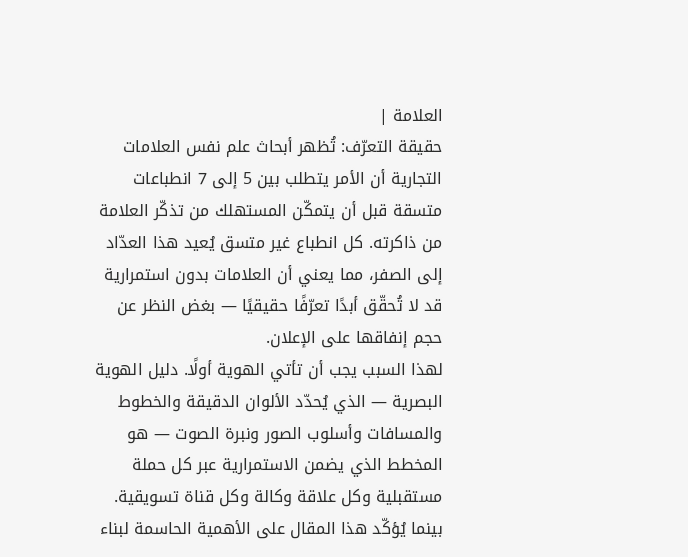العلامة |
حقيقة التعرّف: تُظهر أبحاث علم نفس العلامات التجارية أن الأمر يتطلب بين 5 إلى 7 انطباعات متسقة قبل أن يتمكّن المستهلك من تذكّر العلامة من ذاكرته. كل انطباع غير متسق يُعيد هذا العدّاد إلى الصفر، مما يعني أن العلامات بدون استمرارية قد لا تُحقّق أبدًا تعرّفًا حقيقيًا — بغض النظر عن حجم إنفاقها على الإعلان.
لهذا السبب يجب أن تأتي الهوية أولًا. دليل الهوية البصرية — الذي يُحدّد الألوان الدقيقة والخطوط والمسافات وأسلوب الصور ونبرة الصوت — هو المخطط الذي يضمن الاستمرارية عبر كل حملة مستقبلية وكل علاقة وكالة وكل قناة تسويقية.
بينما يُؤكّد هذا المقال على الأهمية الحاسمة لبناء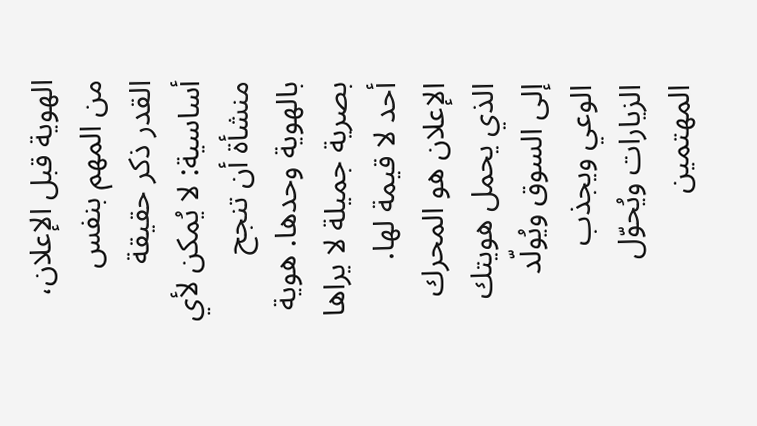الهوية قبل الإعلان، من المهم بنفس القدر ذكر حقيقة أساسية: لا يُمكن لأي منشأة أن تنجح بالهوية وحدها. هوية بصرية جميلة لا يراها أحد لا قيمة لها. الإعلان هو المحرك الذي يحمل هويتك إلى السوق ويُولّد الوعي ويجذب الزيارات ويُحوّل المهتمين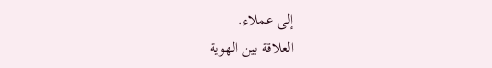إلى عملاء.
العلاقة بين الهوية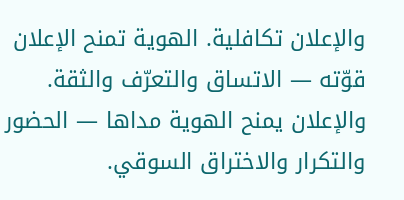والإعلان تكافلية. الهوية تمنح الإعلان قوّته — الاتساق والتعرّف والثقة. والإعلان يمنح الهوية مداها — الحضور والتكرار والاختراق السوقي.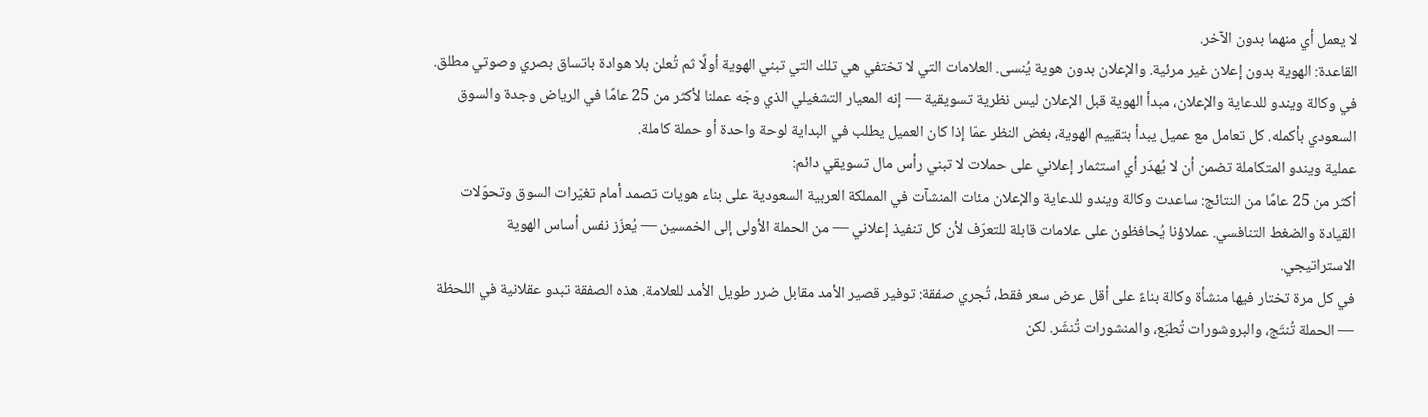لا يعمل أي منهما بدون الآخر.
القاعدة: الهوية بدون إعلان غير مرئية. والإعلان بدون هوية يُنسى. العلامات التي لا تختفي هي تلك التي تبني الهوية أولًا ثم تُعلن بلا هوادة باتساق بصري وصوتي مطلق.
في وكالة ويندو للدعاية والإعلان، مبدأ الهوية قبل الإعلان ليس نظرية تسويقية — إنه المعيار التشغيلي الذي وجّه عملنا لأكثر من 25 عامًا في الرياض وجدة والسوق السعودي بأكمله. كل تعامل مع عميل يبدأ بتقييم الهوية، بغض النظر عمّا إذا كان العميل يطلب في البداية لوحة واحدة أو حملة كاملة.
عملية ويندو المتكاملة تضمن أن لا يُهدَر أي استثمار إعلاني على حملات لا تبني رأس مال تسويقي دائم:
أكثر من 25 عامًا من النتائج: ساعدت وكالة ويندو للدعاية والإعلان مئات المنشآت في المملكة العربية السعودية على بناء هويات تصمد أمام تغيّرات السوق وتحوّلات القيادة والضغط التنافسي. عملاؤنا يُحافظون على علامات قابلة للتعرّف لأن كل تنفيذ إعلاني — من الحملة الأولى إلى الخمسين — يُعزّز نفس أساس الهوية الاستراتيجي.
في كل مرة تختار فيها منشأة وكالة بناءً على أقل عرض سعر فقط، تُجري صفقة: توفير قصير الأمد مقابل ضرر طويل الأمد للعلامة. هذه الصفقة تبدو عقلانية في اللحظة — الحملة تُنتَج، والبروشورات تُطبَع، والمنشورات تُنشَر. لكن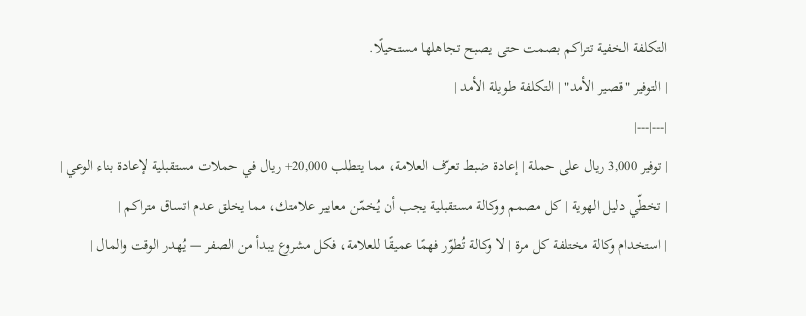التكلفة الخفية تتراكم بصمت حتى يصبح تجاهلها مستحيلًا.
| التوفير "قصير الأمد" | التكلفة طويلة الأمد |
|---|---|
| توفير 3,000 ريال على حملة | إعادة ضبط تعرّف العلامة، مما يتطلب 20,000+ ريال في حملات مستقبلية لإعادة بناء الوعي |
| تخطّي دليل الهوية | كل مصمم ووكالة مستقبلية يجب أن يُخمّن معايير علامتك، مما يخلق عدم اتساق متراكم |
| استخدام وكالة مختلفة كل مرة | لا وكالة تُطوّر فهمًا عميقًا للعلامة، فكل مشروع يبدأ من الصفر — يُهدر الوقت والمال |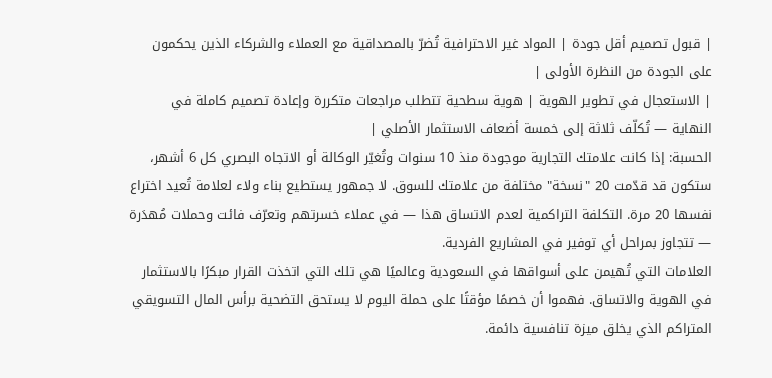| قبول تصميم أقل جودة | المواد غير الاحترافية تُضرّ بالمصداقية مع العملاء والشركاء الذين يحكمون على الجودة من النظرة الأولى |
| الاستعجال في تطوير الهوية | هوية سطحية تتطلب مراجعات متكررة وإعادة تصميم كاملة في النهاية — تُكلّف ثلاثة إلى خمسة أضعاف الاستثمار الأصلي |
الحسبة: إذا كانت علامتك التجارية موجودة منذ 10 سنوات وتُغيّر الوكالة أو الاتجاه البصري كل 6 أشهر، ستكون قد قدّمت 20 "نسخة" مختلفة من علامتك للسوق. لا جمهور يستطيع بناء ولاء لعلامة تُعيد اختراع نفسها 20 مرة. التكلفة التراكمية لعدم الاتساق هذا — في عملاء خسرتهم وتعرّف فائت وحملات مُهدَرة — تتجاوز بمراحل أي توفير في المشاريع الفردية.
العلامات التي تُهيمن على أسواقها في السعودية وعالميًا هي تلك التي اتخذت القرار مبكرًا بالاستثمار في الهوية والاتساق. فهموا أن خصمًا مؤقتًا على حملة اليوم لا يستحق التضحية برأس المال التسويقي المتراكم الذي يخلق ميزة تنافسية دائمة.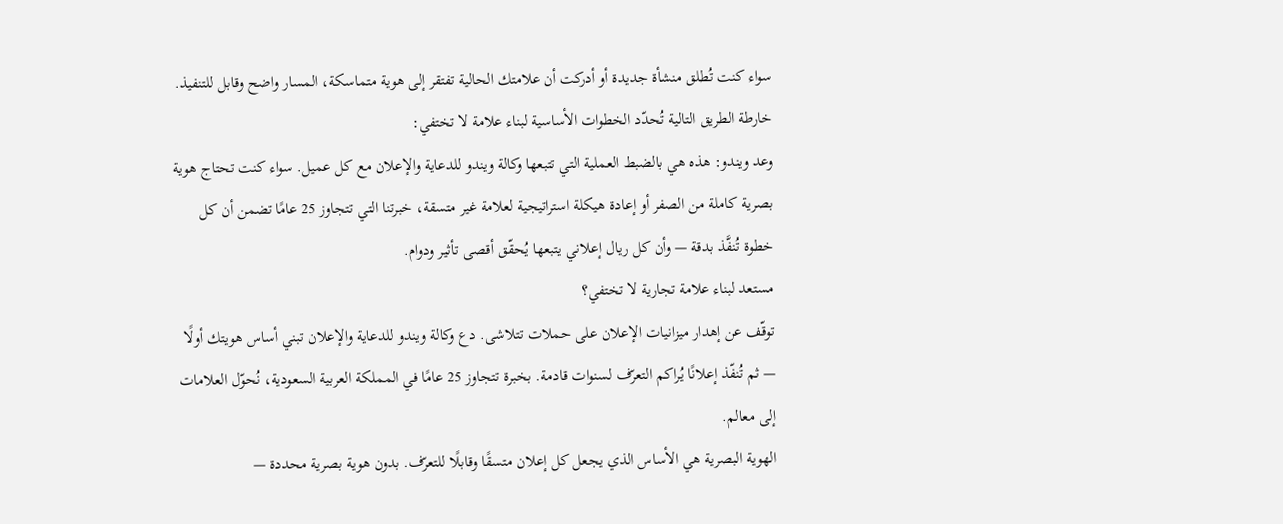سواء كنت تُطلق منشأة جديدة أو أدركت أن علامتك الحالية تفتقر إلى هوية متماسكة، المسار واضح وقابل للتنفيذ. خارطة الطريق التالية تُحدّد الخطوات الأساسية لبناء علامة لا تختفي:
وعد ويندو: هذه هي بالضبط العملية التي تتبعها وكالة ويندو للدعاية والإعلان مع كل عميل. سواء كنت تحتاج هوية بصرية كاملة من الصفر أو إعادة هيكلة استراتيجية لعلامة غير متسقة، خبرتنا التي تتجاوز 25 عامًا تضمن أن كل خطوة تُنفَّذ بدقة — وأن كل ريال إعلاني يتبعها يُحقّق أقصى تأثير ودوام.
مستعد لبناء علامة تجارية لا تختفي؟
توقّف عن إهدار ميزانيات الإعلان على حملات تتلاشى. دع وكالة ويندو للدعاية والإعلان تبني أساس هويتك أولًا — ثم تُنفّذ إعلانًا يُراكم التعرّف لسنوات قادمة. بخبرة تتجاوز 25 عامًا في المملكة العربية السعودية، نُحوّل العلامات إلى معالم.
الهوية البصرية هي الأساس الذي يجعل كل إعلان متسقًا وقابلًا للتعرّف. بدون هوية بصرية محددة —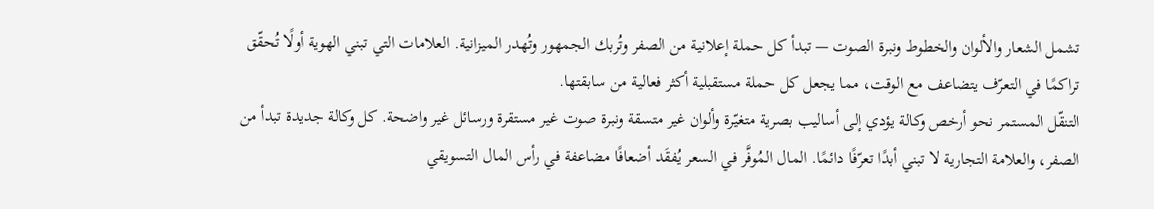تشمل الشعار والألوان والخطوط ونبرة الصوت — تبدأ كل حملة إعلانية من الصفر وتُربك الجمهور وتُهدر الميزانية. العلامات التي تبني الهوية أولًا تُحقّق تراكمًا في التعرّف يتضاعف مع الوقت، مما يجعل كل حملة مستقبلية أكثر فعالية من سابقتها.
التنقّل المستمر نحو أرخص وكالة يؤدي إلى أساليب بصرية متغيّرة وألوان غير متسقة ونبرة صوت غير مستقرة ورسائل غير واضحة. كل وكالة جديدة تبدأ من الصفر، والعلامة التجارية لا تبني أبدًا تعرّفًا دائمًا. المال المُوفَّر في السعر يُفقَد أضعافًا مضاعفة في رأس المال التسويقي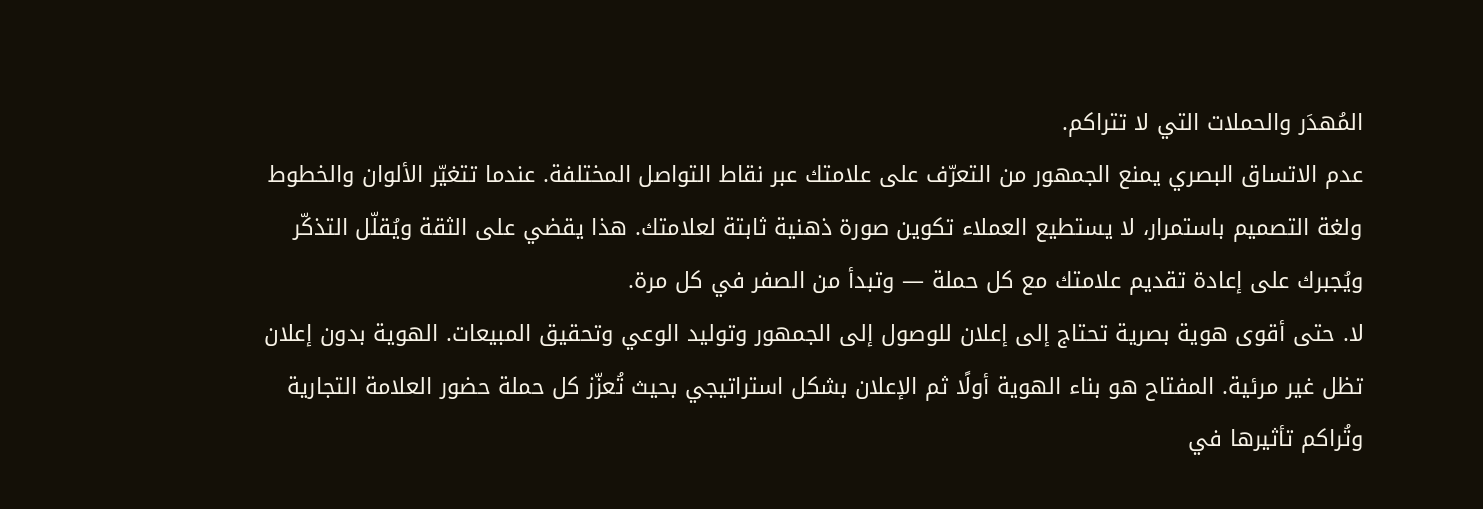المُهدَر والحملات التي لا تتراكم.
عدم الاتساق البصري يمنع الجمهور من التعرّف على علامتك عبر نقاط التواصل المختلفة. عندما تتغيّر الألوان والخطوط ولغة التصميم باستمرار، لا يستطيع العملاء تكوين صورة ذهنية ثابتة لعلامتك. هذا يقضي على الثقة ويُقلّل التذكّر ويُجبرك على إعادة تقديم علامتك مع كل حملة — وتبدأ من الصفر في كل مرة.
لا. حتى أقوى هوية بصرية تحتاج إلى إعلان للوصول إلى الجمهور وتوليد الوعي وتحقيق المبيعات. الهوية بدون إعلان تظل غير مرئية. المفتاح هو بناء الهوية أولًا ثم الإعلان بشكل استراتيجي بحيث تُعزّز كل حملة حضور العلامة التجارية وتُراكم تأثيرها في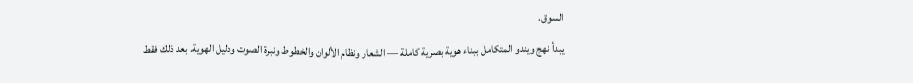السوق.
يبدأ نهج ويندو المتكامل ببناء هوية بصرية كاملة — الشعار ونظام الألوان والخطوط ونبرة الصوت ودليل الهوية. بعد ذلك فقط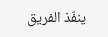ينفّذ الفريق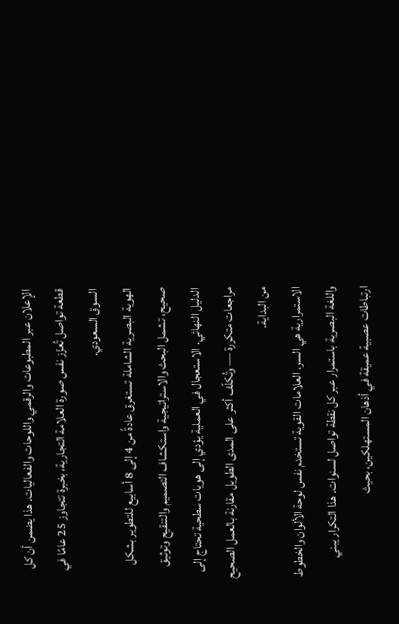الإعلان عبر المطبوعات والرقمي واللوحات والفعاليات. هذا يضمن أن كل قطعة تواصل تُعزّز نفس صورة العلامة التجارية، بخبرة تتجاوز 25 عامًا في السوق السعودي.
الهوية البصرية الشاملة تستغرق عادةً من 4 إلى 8 أسابيع للتطوير بشكل صحيح، تشمل البحث والاستراتيجية واستكشاف التصميم والتنقيح وتوثيق الدليل النهائي. الاستعجال في العملية يؤدي إلى هويات سطحية تحتاج إلى مراجعات متكررة — وتُكلّف أكثر على المدى الطويل مقارنة بالعمل الصحيح من البداية.
الاستمرارية هي السر. العلامات القوية تستخدم نفس لوحة الألوان والخطوط واللغة البصرية باستمرار عبر كل نقطة تواصل لسنوات. هذا التكرار يبني ارتباطات عصبية عميقة في أذهان المستهلكين، بحيث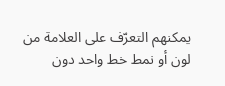يمكنهم التعرّف على العلامة من لون أو نمط خط واحد دون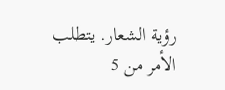رؤية الشعار. يتطلب الأمر من 5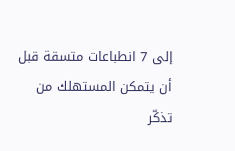إلى 7 انطباعات متسقة قبل أن يتمكن المستهلك من تذكّر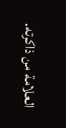العلامة من ذاكرته.